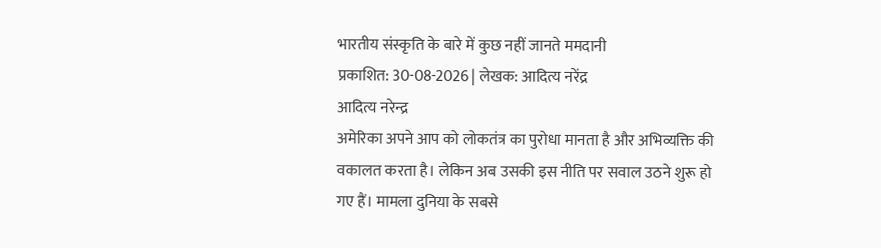भारतीय संस्कृति के बारे में कुछ नहीं जानते ममदानी
प्रकाशित: 30-08-2026 | लेखक: आदित्य नरेंद्र
आदित्य नरेन्द्र
अमेरिका अपने आप को लोकतंत्र का पुरोधा मानता है और अभिव्यक्ति की वकालत करता है। लेकिन अब उसकी इस नीति पर सवाल उठने शुरू हो गए हैं। मामला दुनिया के सबसे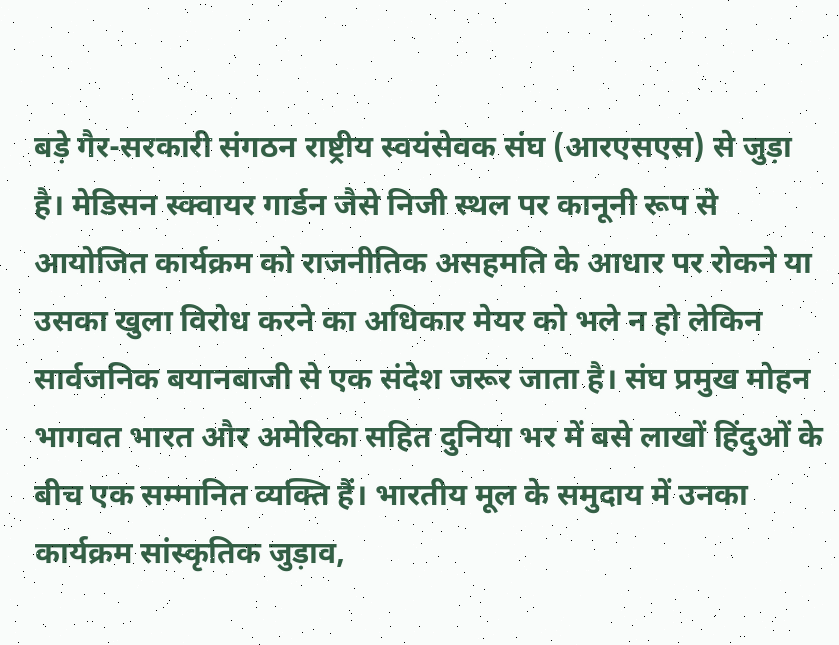बड़े गैर-सरकारी संगठन राष्ट्रीय स्वयंसेवक संघ (आरएसएस) से जुड़ा है। मेडिसन स्क्वायर गार्डन जैसे निजी स्थल पर कानूनी रूप से आयोजित कार्यक्रम को राजनीतिक असहमति के आधार पर रोकने या उसका खुला विरोध करने का अधिकार मेयर को भले न हो लेकिन सार्वजनिक बयानबाजी से एक संदेश जरूर जाता है। संघ प्रमुख मोहन भागवत भारत और अमेरिका सहित दुनिया भर में बसे लाखों हिंदुओं के बीच एक सम्मानित व्यक्ति हैं। भारतीय मूल के समुदाय में उनका कार्यक्रम सांस्कृतिक जुड़ाव,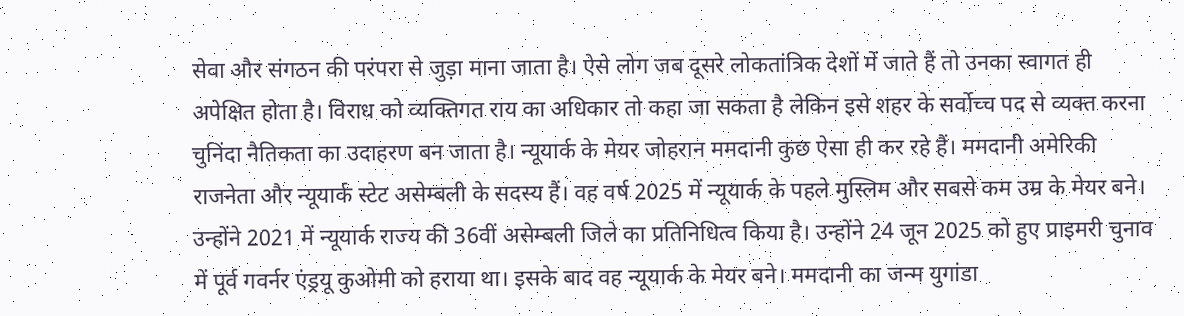सेवा और संगठन की परंपरा से जुड़ा माना जाता है। ऐसे लोग जब दूसरे लोकतांत्रिक देशों में जाते हैं तो उनका स्वागत ही अपेक्षित होता है। विराध को व्यक्तिगत राय का अधिकार तो कहा जा सकता है लेकिन इसे शहर के सर्वोच्च पद से व्यक्त करना चुनिंदा नैतिकता का उदाहरण बन जाता है। न्यूयार्क के मेयर जोहरान ममदानी कुछ ऐसा ही कर रहे हैं। ममदानी अमेरिकी राजनेता और न्यूयार्क स्टेट असेम्बली के सदस्य हैं। वह वर्ष 2025 में न्यूयार्क के पहले मुस्लिम और सबसे कम उम्र के मेयर बने। उन्होंने 2021 में न्यूयार्क राज्य की 36वीं असेम्बली जिले का प्रतिनिधित्व किया है। उन्होंने 24 जून 2025 को हुए प्राइमरी चुनाव में पूर्व गवर्नर एंड्रयू कुओमी को हराया था। इसके बाद वह न्यूयार्क के मेयर बने। ममदानी का जन्म युगांडा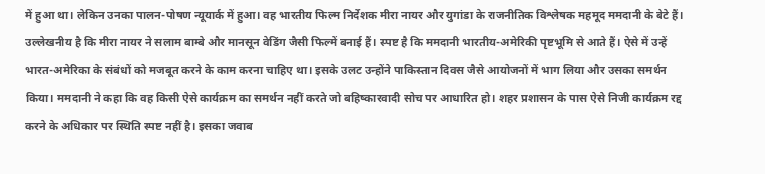में हुआ था। लेकिन उनका पालन-पोषण न्यूयार्क में हुआ। वह भारतीय फिल्म निर्देशक मीरा नायर और युगांडा के राजनीतिक विश्लेषक महमूद ममदानी के बेटे हैं। उल्लेखनीय है कि मीरा नायर ने सलाम बाम्बे और मानसून वेडिंग जैसी फिल्में बनाई हैं। स्पष्ट है कि ममदानी भारतीय-अमेरिकी पृष्टभूमि से आते हैं। ऐसे में उन्हें भारत-अमेरिका के संबंधों को मजबूत करने के काम करना चाहिए था। इसके उलट उन्होंने पाकिस्तान दिवस जैसे आयोजनों में भाग लिया और उसका समर्थन किया। ममदानी ने कहा कि वह किसी ऐसे कार्यक्रम का समर्थन नहीं करते जो बहिष्कारवादी सोच पर आधारित हो। शहर प्रशासन के पास ऐसे निजी कार्यक्रम रद्द करने के अधिकार पर स्थिति स्पष्ट नहीं है। इसका जवाब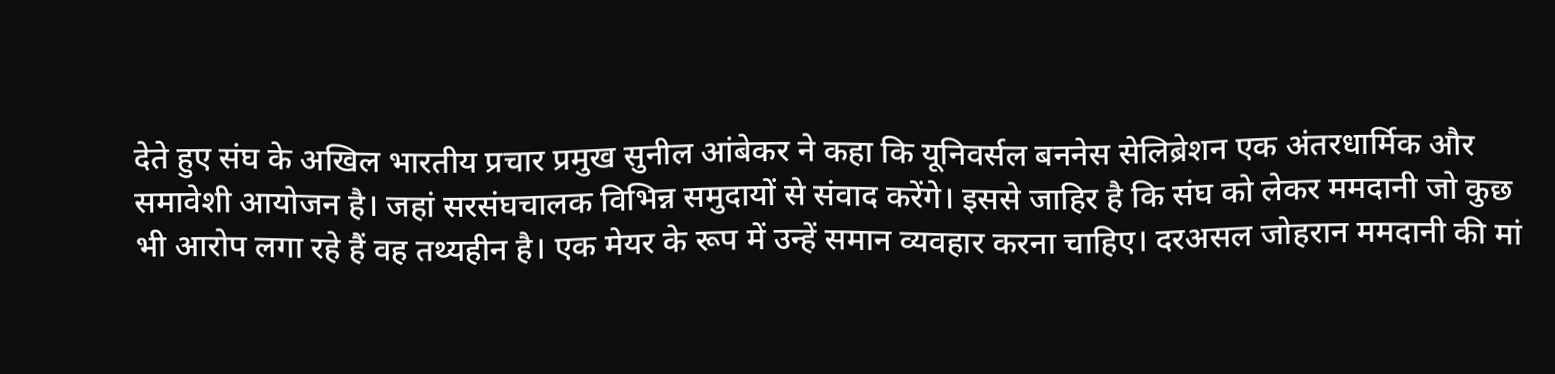देते हुए संघ के अखिल भारतीय प्रचार प्रमुख सुनील आंबेकर ने कहा कि यूनिवर्सल बननेस सेलिब्रेशन एक अंतरधार्मिक और समावेशी आयोजन है। जहां सरसंघचालक विभिन्न समुदायों से संवाद करेंगे। इससे जाहिर है कि संघ को लेकर ममदानी जो कुछ भी आरोप लगा रहे हैं वह तथ्यहीन है। एक मेयर के रूप में उन्हें समान व्यवहार करना चाहिए। दरअसल जोहरान ममदानी की मां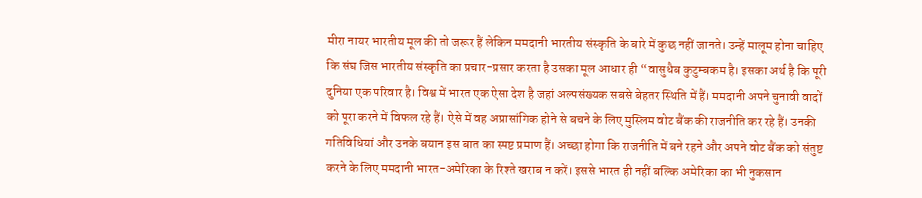मीरा नायर भारतीय मूल की तो जरूर हैं लेकिन ममदानी भारतीय संस्कृति के बारे में कुछ नहीं जानते। उन्हें मालूम होना चाहिए कि संघ जिस भारतीय संस्कृति का प्रचार-प्रसार करता है उसका मूल आधार ही “वासुधैब कुटुम्बकम है। इसका अर्थ है कि पूरी दुनिया एक परिवार है। विश्व में भारत एक ऐसा देश है जहां अल्पसंख्यक सबसे बेहतर स्थिति में हैं। ममदानी अपने चुनावी वादों को पूरा करने में विफल रहे हैं। ऐसे में वह अप्रासांगिक होने से बचने के लिए मुस्लिम वोट बैंक की राजनीति कर रहे हैं। उनकी गतिविधियां और उनके बयान इस बात का स्पष्ट प्रमाण हैं। अच्छा होगा कि राजनीति में बने रहने और अपने वोट बैंक को संतुष्ट करने के लिए ममदानी भारत-अमेरिका के रिश्ते खराब न करें। इससे भारत ही नहीं बल्कि अमेरिका का भी नुकसान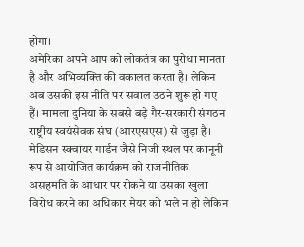होगा।
अमेरिका अपने आप को लोकतंत्र का पुरोधा मानता है और अभिव्यक्ति की वकालत करता है। लेकिन अब उसकी इस नीति पर सवाल उठने शुरू हो गए हैं। मामला दुनिया के सबसे बड़े गैर-सरकारी संगठन राष्ट्रीय स्वयंसेवक संघ (आरएसएस) से जुड़ा है। मेडिसन स्क्वायर गार्डन जैसे निजी स्थल पर कानूनी रूप से आयोजित कार्यक्रम को राजनीतिक असहमति के आधार पर रोकने या उसका खुला विरोध करने का अधिकार मेयर को भले न हो लेकिन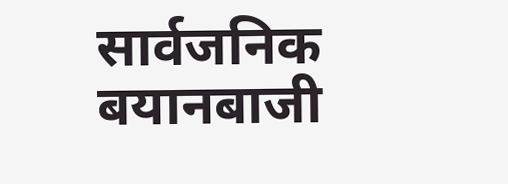सार्वजनिक बयानबाजी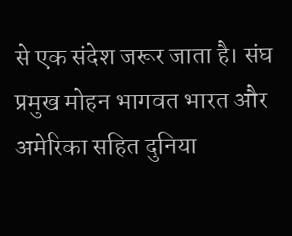से एक संदेश जरूर जाता है। संघ प्रमुख मोहन भागवत भारत और अमेरिका सहित दुनिया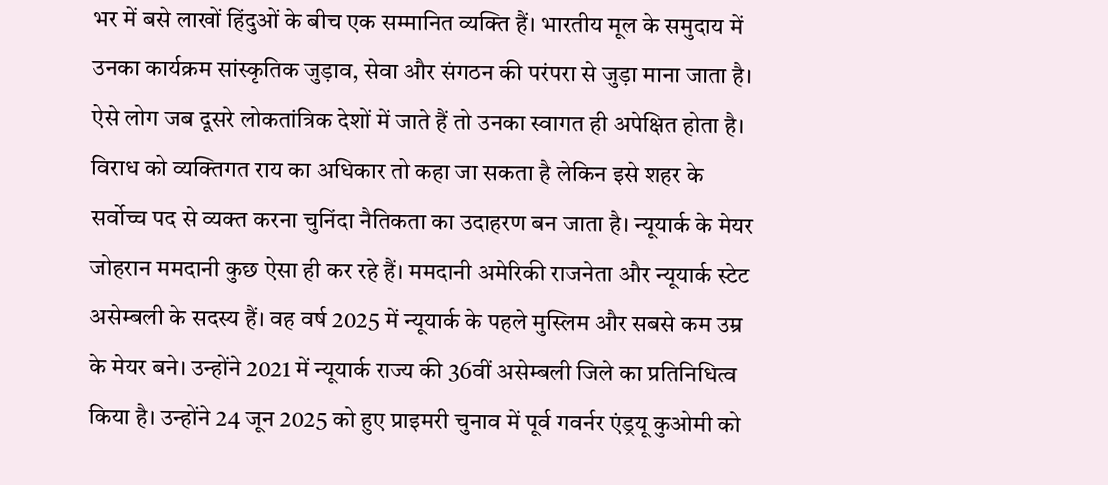भर में बसे लाखों हिंदुओं के बीच एक सम्मानित व्यक्ति हैं। भारतीय मूल के समुदाय में उनका कार्यक्रम सांस्कृतिक जुड़ाव, सेवा और संगठन की परंपरा से जुड़ा माना जाता है। ऐसे लोग जब दूसरे लोकतांत्रिक देशों में जाते हैं तो उनका स्वागत ही अपेक्षित होता है। विराध को व्यक्तिगत राय का अधिकार तो कहा जा सकता है लेकिन इसे शहर के सर्वोच्च पद से व्यक्त करना चुनिंदा नैतिकता का उदाहरण बन जाता है। न्यूयार्क के मेयर जोहरान ममदानी कुछ ऐसा ही कर रहे हैं। ममदानी अमेरिकी राजनेता और न्यूयार्क स्टेट असेम्बली के सदस्य हैं। वह वर्ष 2025 में न्यूयार्क के पहले मुस्लिम और सबसे कम उम्र के मेयर बने। उन्होंने 2021 में न्यूयार्क राज्य की 36वीं असेम्बली जिले का प्रतिनिधित्व किया है। उन्होंने 24 जून 2025 को हुए प्राइमरी चुनाव में पूर्व गवर्नर एंड्रयू कुओमी को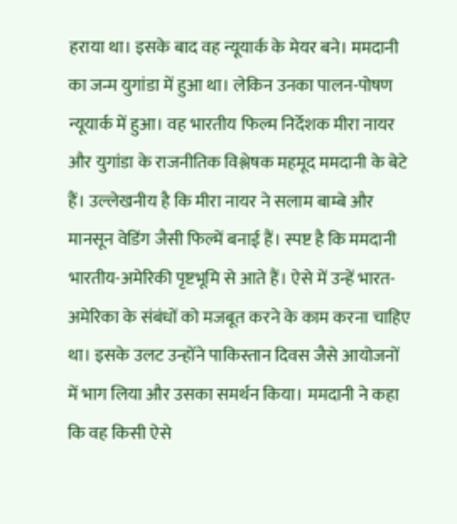हराया था। इसके बाद वह न्यूयार्क के मेयर बने। ममदानी का जन्म युगांडा में हुआ था। लेकिन उनका पालन-पोषण न्यूयार्क में हुआ। वह भारतीय फिल्म निर्देशक मीरा नायर और युगांडा के राजनीतिक विश्लेषक महमूद ममदानी के बेटे हैं। उल्लेखनीय है कि मीरा नायर ने सलाम बाम्बे और मानसून वेडिंग जैसी फिल्में बनाई हैं। स्पष्ट है कि ममदानी भारतीय-अमेरिकी पृष्टभूमि से आते हैं। ऐसे में उन्हें भारत-अमेरिका के संबंधों को मजबूत करने के काम करना चाहिए था। इसके उलट उन्होंने पाकिस्तान दिवस जैसे आयोजनों में भाग लिया और उसका समर्थन किया। ममदानी ने कहा कि वह किसी ऐसे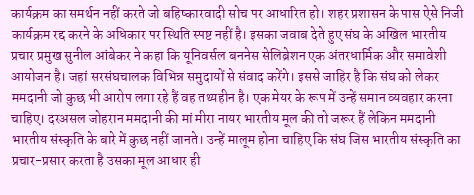कार्यक्रम का समर्थन नहीं करते जो बहिष्कारवादी सोच पर आधारित हो। शहर प्रशासन के पास ऐसे निजी कार्यक्रम रद्द करने के अधिकार पर स्थिति स्पष्ट नहीं है। इसका जवाब देते हुए संघ के अखिल भारतीय प्रचार प्रमुख सुनील आंबेकर ने कहा कि यूनिवर्सल बननेस सेलिब्रेशन एक अंतरधार्मिक और समावेशी आयोजन है। जहां सरसंघचालक विभिन्न समुदायों से संवाद करेंगे। इससे जाहिर है कि संघ को लेकर ममदानी जो कुछ भी आरोप लगा रहे हैं वह तथ्यहीन है। एक मेयर के रूप में उन्हें समान व्यवहार करना चाहिए। दरअसल जोहरान ममदानी की मां मीरा नायर भारतीय मूल की तो जरूर हैं लेकिन ममदानी भारतीय संस्कृति के बारे में कुछ नहीं जानते। उन्हें मालूम होना चाहिए कि संघ जिस भारतीय संस्कृति का प्रचार-प्रसार करता है उसका मूल आधार ही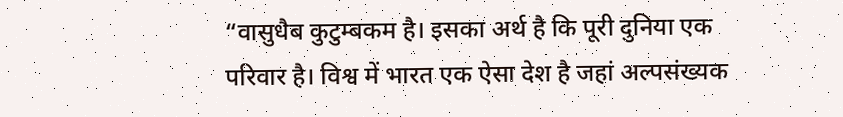“वासुधैब कुटुम्बकम है। इसका अर्थ है कि पूरी दुनिया एक परिवार है। विश्व में भारत एक ऐसा देश है जहां अल्पसंख्यक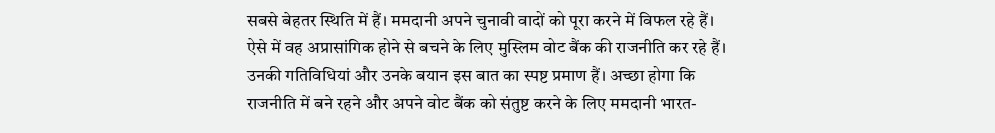सबसे बेहतर स्थिति में हैं। ममदानी अपने चुनावी वादों को पूरा करने में विफल रहे हैं। ऐसे में वह अप्रासांगिक होने से बचने के लिए मुस्लिम वोट बैंक की राजनीति कर रहे हैं। उनकी गतिविधियां और उनके बयान इस बात का स्पष्ट प्रमाण हैं। अच्छा होगा कि राजनीति में बने रहने और अपने वोट बैंक को संतुष्ट करने के लिए ममदानी भारत-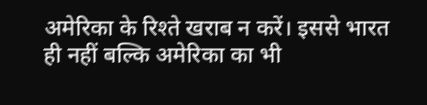अमेरिका के रिश्ते खराब न करें। इससे भारत ही नहीं बल्कि अमेरिका का भी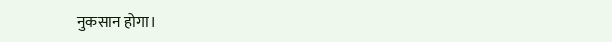नुकसान होगा।